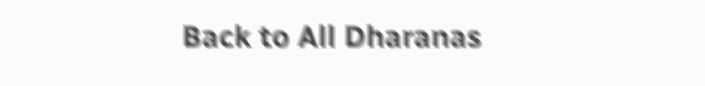Back to All Dharanas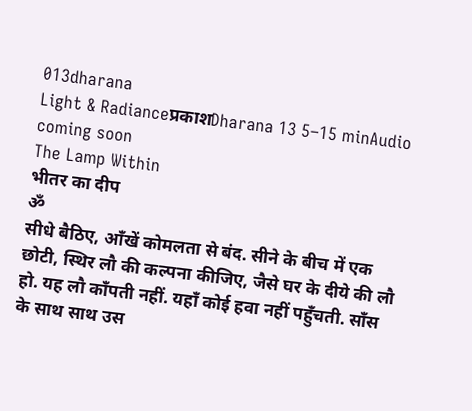013dharana
Light & Radianceप्रकाशDharana 13 5–15 minAudio coming soon
The Lamp Within
भीतर का दीप
ॐ
सीधे बैठिए, आँखें कोमलता से बंद. सीने के बीच में एक छोटी, स्थिर लौ की कल्पना कीजिए, जैसे घर के दीये की लौ हो. यह लौ काँपती नहीं. यहाँ कोई हवा नहीं पहुँचती. साँस के साथ साथ उस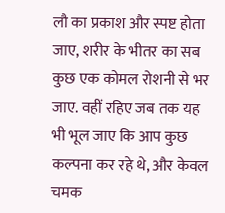लौ का प्रकाश और स्पष्ट होता जाए, शरीर के भीतर का सब कुछ एक कोमल रोशनी से भर जाए. वहीं रहिए जब तक यह भी भूल जाए कि आप कुछ कल्पना कर रहे थे, और केवल चमक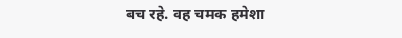बच रहे. वह चमक हमेशा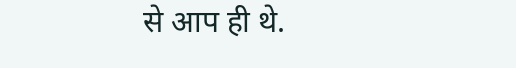से आप ही थे.